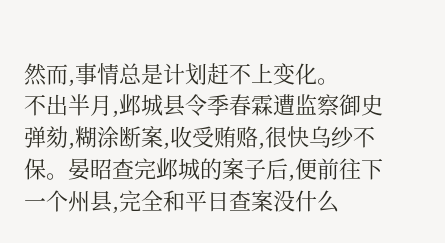然而,事情总是计划赶不上变化。
不出半月,邺城县令季春霖遭监察御史弹劾,糊涂断案,收受贿赂,很快乌纱不保。晏昭查完邺城的案子后,便前往下一个州县,完全和平日查案没什么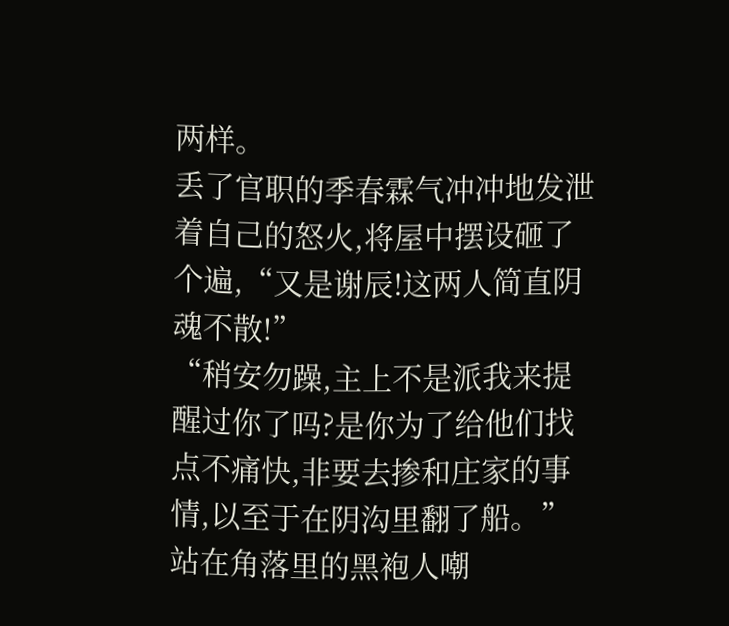两样。
丢了官职的季春霖气冲冲地发泄着自己的怒火,将屋中摆设砸了个遍,“又是谢辰!这两人简直阴魂不散!”
“稍安勿躁,主上不是派我来提醒过你了吗?是你为了给他们找点不痛快,非要去掺和庄家的事情,以至于在阴沟里翻了船。”站在角落里的黑袍人嘲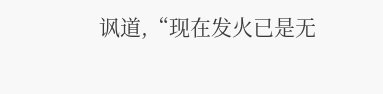讽道,“现在发火已是无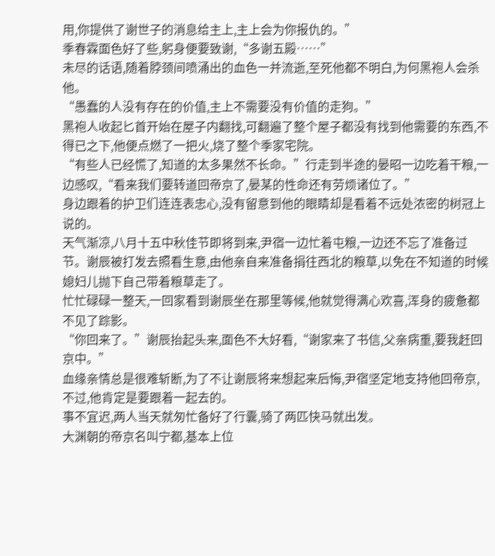用,你提供了谢世子的消息给主上,主上会为你报仇的。”
季春霖面色好了些,躬身便要致谢,“多谢五殿……”
未尽的话语,随着脖颈间喷涌出的血色一并流逝,至死他都不明白,为何黑袍人会杀他。
“愚蠢的人没有存在的价值,主上不需要没有价值的走狗。”
黑袍人收起匕首开始在屋子内翻找,可翻遍了整个屋子都没有找到他需要的东西,不得已之下,他便点燃了一把火,烧了整个季家宅院。
“有些人已经慌了,知道的太多果然不长命。”行走到半途的晏昭一边吃着干粮,一边感叹,“看来我们要转道回帝京了,晏某的性命还有劳烦诸位了。”
身边跟着的护卫们连连表忠心,没有留意到他的眼睛却是看着不远处浓密的树冠上说的。
天气渐凉,八月十五中秋佳节即将到来,尹宿一边忙着屯粮,一边还不忘了准备过节。谢辰被打发去照看生意,由他亲自来准备捐往西北的粮草,以免在不知道的时候媳妇儿抛下自己带着粮草走了。
忙忙碌碌一整天,一回家看到谢辰坐在那里等候,他就觉得满心欢喜,浑身的疲惫都不见了踪影。
“你回来了。”谢辰抬起头来,面色不大好看,“谢家来了书信,父亲病重,要我赶回京中。”
血缘亲情总是很难斩断,为了不让谢辰将来想起来后悔,尹宿坚定地支持他回帝京,不过,他肯定是要跟着一起去的。
事不宜迟,两人当天就匆忙备好了行囊,骑了两匹快马就出发。
大渊朝的帝京名叫宁都,基本上位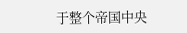于整个帝国中央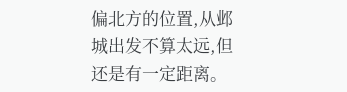偏北方的位置,从邺城出发不算太远,但还是有一定距离。